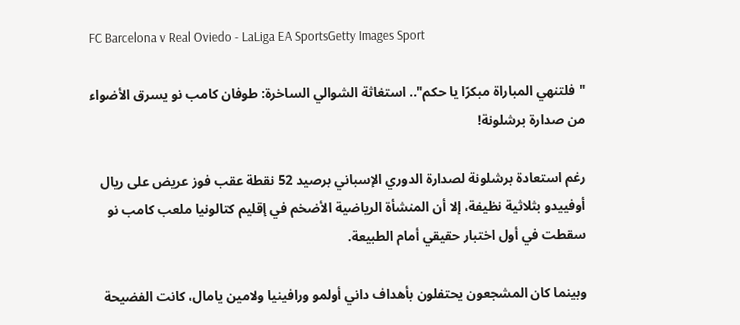FC Barcelona v Real Oviedo - LaLiga EA SportsGetty Images Sport

"فلتنهي المباراة مبكرًا يا حكم".. استغاثة الشوالي الساخرة: طوفان كامب نو يسرق الأضواء من صدارة برشلونة!

رغم استعادة برشلونة لصدارة الدوري الإسباني برصيد 52 نقطة عقب فوز عريض على ريال أوفييدو بثلاثية نظيفة، إلا أن المنشأة الرياضية الأضخم في إقليم كتالونيا ملعب كامب نو سقطت في أول اختبار حقيقي أمام الطبيعة.

وبينما كان المشجعون يحتفلون بأهداف داني أولمو ورافينيا ولامين يامال، كانت الفضيحة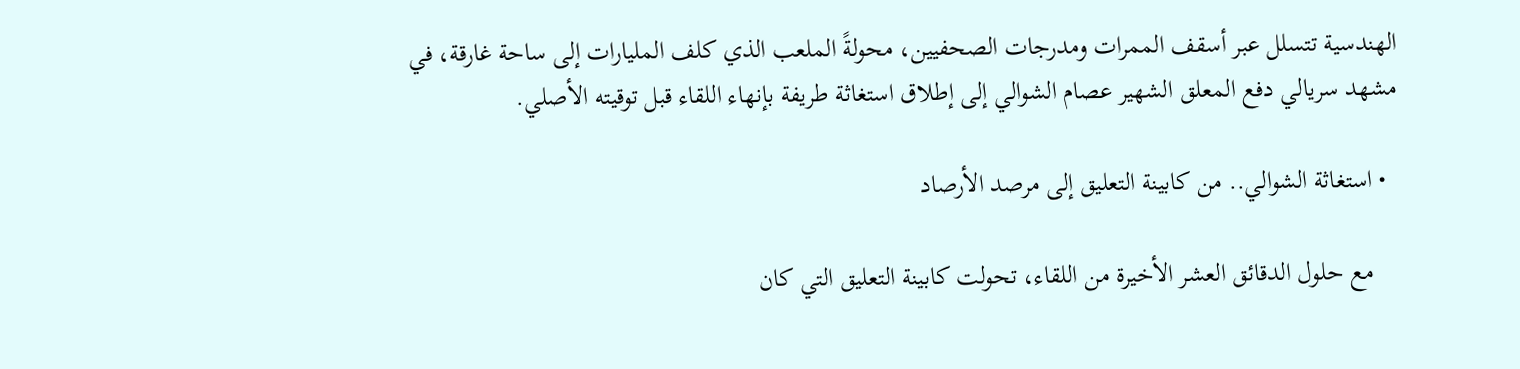الهندسية تتسلل عبر أسقف الممرات ومدرجات الصحفيين، محولةً الملعب الذي كلف المليارات إلى ساحة غارقة، في مشهد سريالي دفع المعلق الشهير عصام الشوالي إلى إطلاق استغاثة طريفة بإنهاء اللقاء قبل توقيته الأصلي.

  • استغاثة الشوالي.. من كابينة التعليق إلى مرصد الأرصاد

    مع حلول الدقائق العشر الأخيرة من اللقاء، تحولت كابينة التعليق التي كان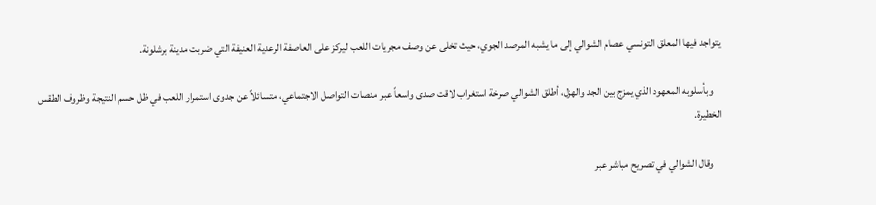يتواجد فيها المعلق التونسي عصام الشوالي إلى ما يشبه المرصد الجوي، حيث تخلى عن وصف مجريات اللعب ليركز على العاصفة الرعدية العنيفة التي ضربت مدينة برشلونة.

    وبأسلوبه المعهود الذي يمزج بين الجد والهزل، أطلق الشوالي صرخة استغراب لاقت صدى واسعاً عبر منصات التواصل الاجتماعي، متسائلاً عن جدوى استمرار اللعب في ظل حسم النتيجة وظروف الطقس الخطيرة.

    وقال الشوالي في تصريح مباشر عبر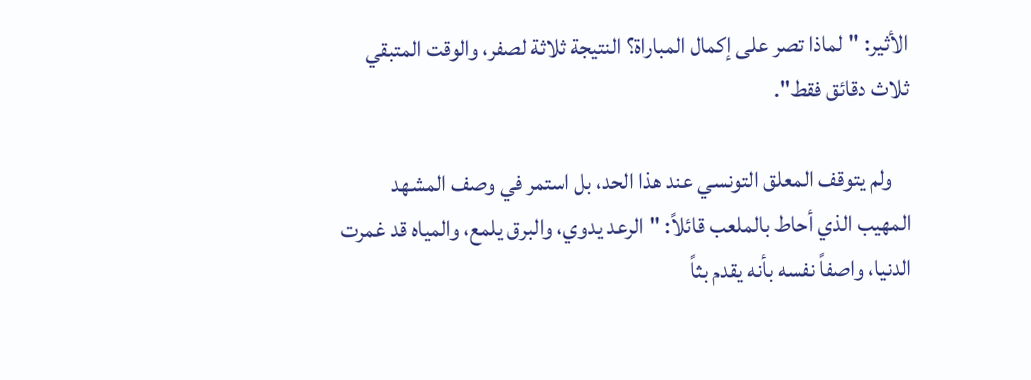الأثير: "لماذا تصر على إكمال المباراة؟ النتيجة ثلاثة لصفر، والوقت المتبقي ثلاث دقائق فقط".

    ولم يتوقف المعلق التونسي عند هذا الحد، بل استمر في وصف المشهد المهيب الذي أحاط بالملعب قائلاً: "الرعد يدوي، والبرق يلمع، والمياه قد غمرت الدنيا، واصفاً نفسه بأنه يقدم بثاً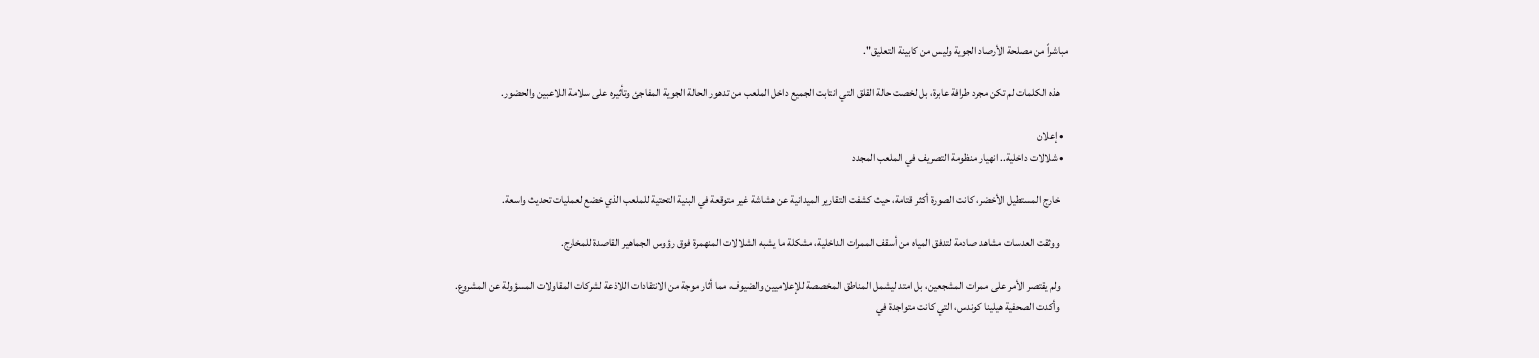مباشراً من مصلحة الأرصاد الجوية وليس من كابينة التعليق".

    هذه الكلمات لم تكن مجرد طرافة عابرة، بل لخصت حالة القلق التي انتابت الجميع داخل الملعب من تدهور الحالة الجوية المفاجئ وتأثيره على سلامة اللاعبين والحضور.

  • إعلان
  • شلالات داخلية.. انهيار منظومة التصريف في الملعب المجدد

    خارج المستطيل الأخضر، كانت الصورة أكثر قتامة، حيث كشفت التقارير الميدانية عن هشاشة غير متوقعة في البنية التحتية للملعب الذي خضع لعمليات تحديث واسعة.

    ووثقت العدسات مشاهد صادمة لتدفق المياه من أسقف الممرات الداخلية، مشكلة ما يشبه الشلالات المنهمرة فوق رؤوس الجماهير القاصدة للمخارج.

    ولم يقتصر الأمر على ممرات المشجعين، بل امتد ليشمل المناطق المخصصة للإعلاميين والضيوف، مما أثار موجة من الانتقادات اللاذعة لشركات المقاولات المسؤولة عن المشروع.
    وأكدت الصحفية هيلينا كوندس، التي كانت متواجدة في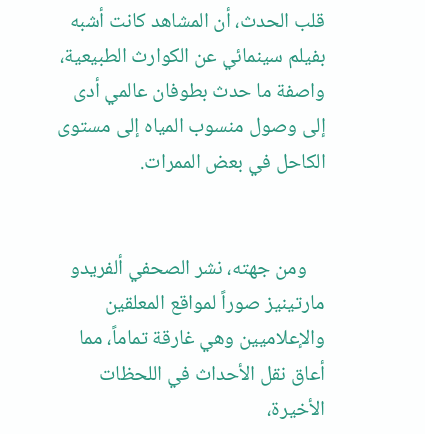قلب الحدث، أن المشاهد كانت أشبه بفيلم سينمائي عن الكوارث الطبيعية، واصفة ما حدث بطوفان عالمي أدى إلى وصول منسوب المياه إلى مستوى الكاحل في بعض الممرات.


    ومن جهته، نشر الصحفي ألفريدو مارتينيز صوراً لمواقع المعلقين والإعلاميين وهي غارقة تماماً، مما أعاق نقل الأحداث في اللحظات الأخيرة،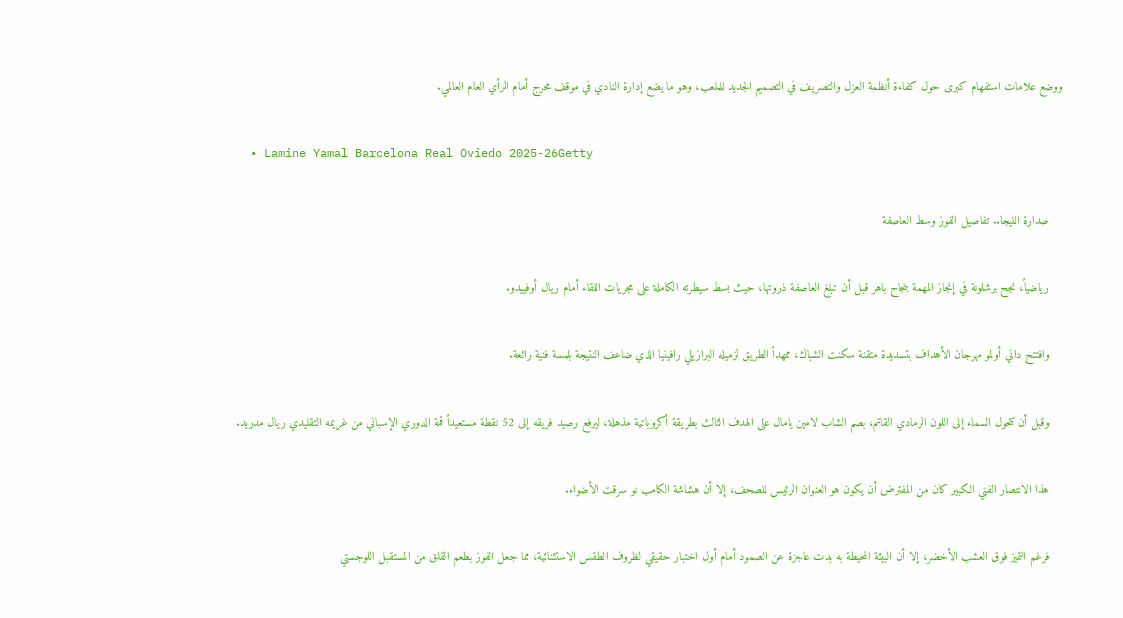ووضع علامات استفهام كبرى حول كفاءة أنظمة العزل والتصريف في التصميم الجديد للملعب، وهو ما يضع إدارة النادي في موقف محرج أمام الرأي العام العالمي.

  • Lamine Yamal Barcelona Real Oviedo 2025-26Getty

    صدارة الليجا.. تفاصيل الفوز وسط العاصفة

    رياضياً، نجح برشلونة في إنجاز المهمة بنجاح باهر قبل أن تبلغ العاصفة ذروتها، حيث بسط سيطرته الكاملة على مجريات اللقاء أمام ريال أوفييدو.

    وافتتح داني أولمو مهرجان الأهداف بتسديدة متقنة سكنت الشباك، ممهداً الطريق لزميله البرازيلي رافينيا الذي ضاعف النتيجة بلمسة فنية رائعة.

    وقبل أن تتحول السماء إلى اللون الرمادي القاتم، بصم الشاب لامين يامال على الهدف الثالث بطريقة أكروباتية مذهلة، ليرفع رصيد فريقه إلى 52 نقطة مستعيداً قمة الدوري الإسباني من غريمه التقليدي ريال مدريد.

    هذا الانتصار الفني الكبير كان من المفترض أن يكون هو العنوان الرئيس للصحف، إلا أن هشاشة الكامب نو سرقت الأضواء.

    فرغم التميز فوق العشب الأخضر، إلا أن البيئة المحيطة به بدت عاجزة عن الصمود أمام أول اختبار حقيقي لظروف الطقس الاستثنائية، مما جعل الفوز بطعم القلق من المستقبل اللوجستي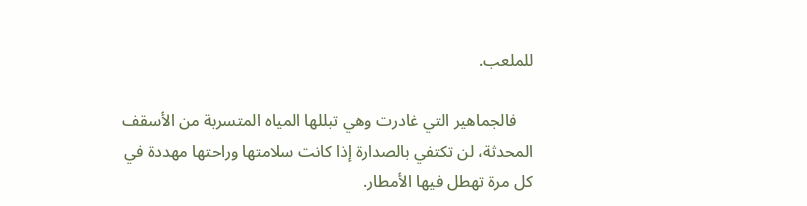للملعب.

    فالجماهير التي غادرت وهي تبللها المياه المتسربة من الأسقف المحدثة، لن تكتفي بالصدارة إذا كانت سلامتها وراحتها مهددة في كل مرة تهطل فيها الأمطار.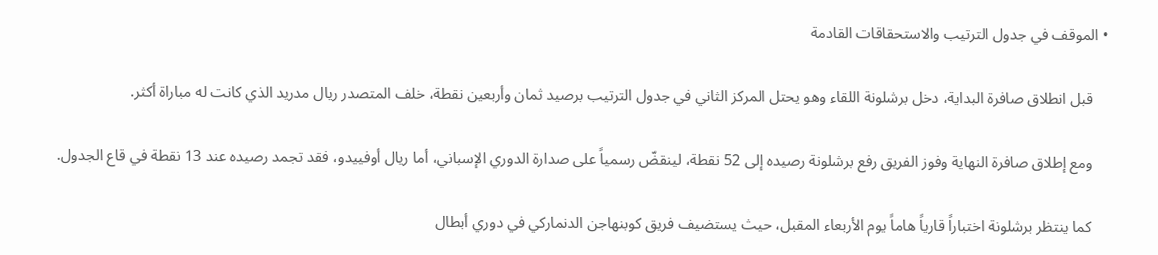• الموقف في جدول الترتيب والاستحقاقات القادمة

    قبل انطلاق صافرة البداية، دخل برشلونة اللقاء وهو يحتل المركز الثاني في جدول الترتيب برصيد ثمان وأربعين نقطة، خلف المتصدر ريال مدريد الذي كانت له مباراة أكثر.

    ومع إطلاق صافرة النهاية وفوز الفريق رفع برشلونة رصيده إلى 52 نقطة، لينقضّ رسمياً على صدارة الدوري الإسباني، أما ريال أوفييدو، فقد تجمد رصيده عند 13 نقطة في قاع الجدول.

    كما ينتظر برشلونة اختباراً قارياً هاماً يوم الأربعاء المقبل، حيث يستضيف فريق كوبنهاجن الدنماركي في دوري أبطال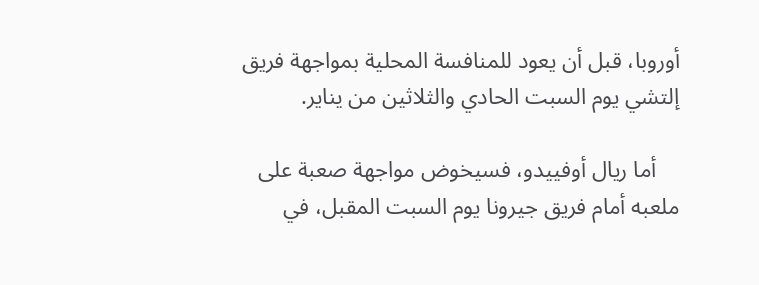أوروبا، قبل أن يعود للمنافسة المحلية بمواجهة فريق إلتشي يوم السبت الحادي والثلاثين من يناير.

    أما ريال أوفييدو، فسيخوض مواجهة صعبة على ملعبه أمام فريق جيرونا يوم السبت المقبل، في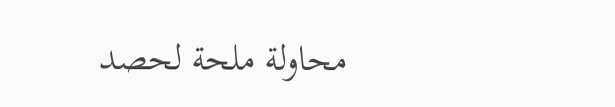محاولة ملحة لحصد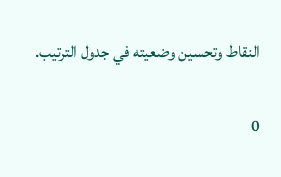النقاط وتحسين وضعيته في جدول الترتيب.

0